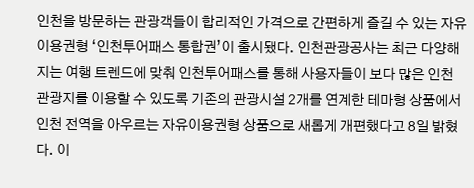인천을 방문하는 관광객들이 합리적인 가격으로 간편하게 즐길 수 있는 자유이용권형 ‘인천투어패스 통합권’이 출시됐다. 인천관광공사는 최근 다양해지는 여행 트렌드에 맞춰 인천투어패스를 통해 사용자들이 보다 많은 인천 관광지를 이용할 수 있도록 기존의 관광시설 2개를 연계한 테마형 상품에서 인천 전역을 아우르는 자유이용권형 상품으로 새롭게 개편했다고 8일 밝혔다. 이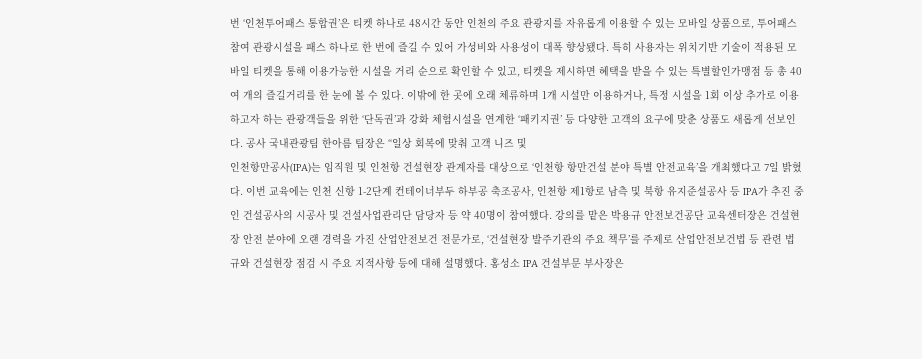번 ‘인천투어패스 통합권’은 티켓 하나로 48시간 동안 인천의 주요 관광지를 자유롭게 이용할 수 있는 모바일 상품으로, 투어패스 참여 관광시설을 패스 하나로 한 번에 즐길 수 있어 가성비와 사용성이 대폭 향상됐다. 특히 사용자는 위치기반 기술이 적용된 모바일 티켓을 통해 이용가능한 시설을 거리 순으로 확인할 수 있고, 티켓을 제시하면 혜택을 받을 수 있는 특별할인가맹점 등 총 40여 개의 즐길거리를 한 눈에 볼 수 있다. 이밖에 한 곳에 오래 체류하며 1개 시설만 이용하거나, 특정 시설을 1회 이상 추가로 이용하고자 하는 관광객들을 위한 ‘단독권’과 강화 체험시설을 연계한 ‘패키지권’ 등 다양한 고객의 요구에 맞춘 상품도 새롭게 선보인다. 공사 국내관광팀 한아름 팀장은 “일상 회복에 맞춰 고객 니즈 및
인천항만공사(IPA)는 임직원 및 인천항 건설현장 관계자를 대상으로 ‘인천항 항만건설 분야 특별 안전교육’을 개최했다고 7일 밝혔다. 이번 교육에는 인천 신항 1-2단계 컨테이너부두 하부공 축조공사, 인천항 제1항로 남측 및 북항 유지준설공사 등 IPA가 추진 중인 건설공사의 시공사 및 건설사업관리단 담당자 등 약 40명이 참여했다. 강의를 맡은 박용규 안전보건공단 교육센터장은 건설현장 안전 분야에 오랜 경력을 가진 산업안전보건 전문가로, ‘건설현장 발주기관의 주요 책무’를 주제로 산업안전보건법 등 관련 법규와 건설현장 점검 시 주요 지적사항 등에 대해 설명했다. 홍성소 IPA 건설부문 부사장은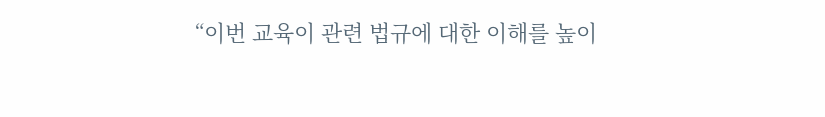“이번 교육이 관련 법규에 대한 이해를 높이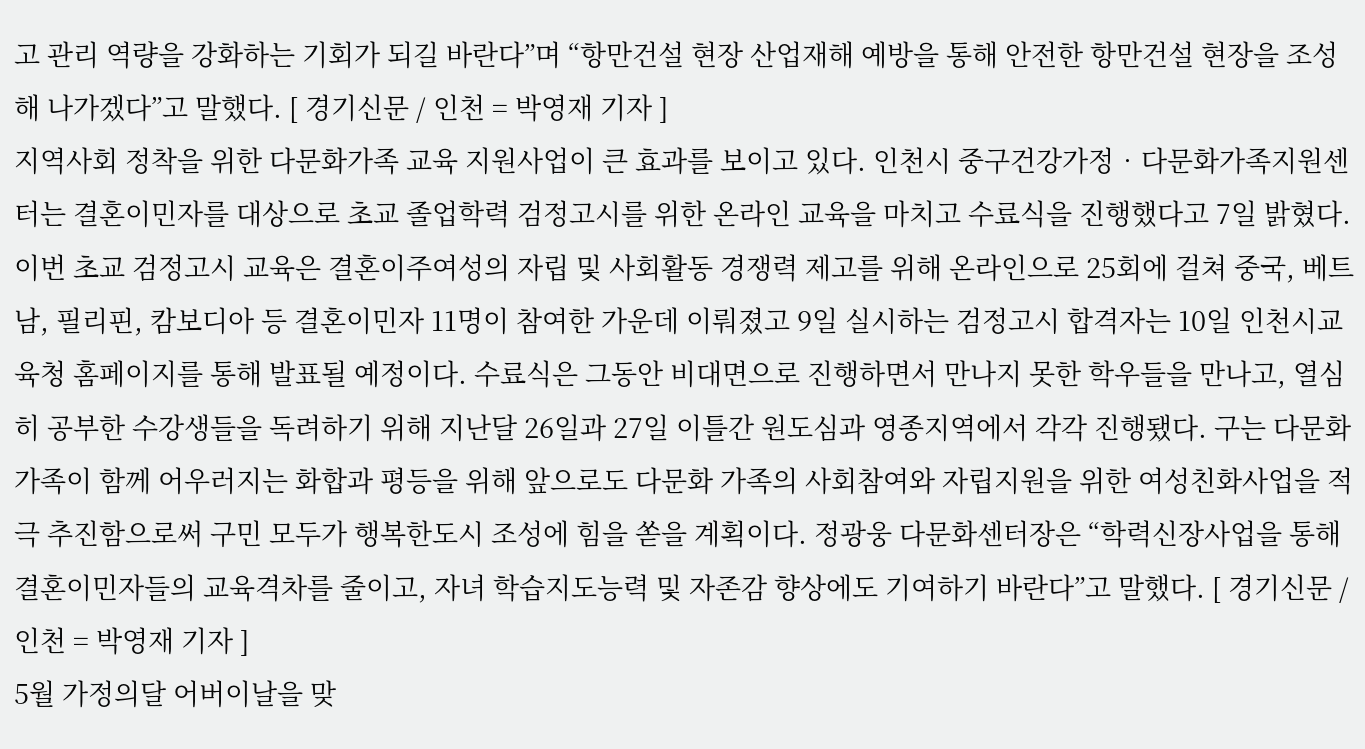고 관리 역량을 강화하는 기회가 되길 바란다”며 “항만건설 현장 산업재해 예방을 통해 안전한 항만건설 현장을 조성해 나가겠다”고 말했다. [ 경기신문 / 인천 = 박영재 기자 ]
지역사회 정착을 위한 다문화가족 교육 지원사업이 큰 효과를 보이고 있다. 인천시 중구건강가정‧다문화가족지원센터는 결혼이민자를 대상으로 초교 졸업학력 검정고시를 위한 온라인 교육을 마치고 수료식을 진행했다고 7일 밝혔다. 이번 초교 검정고시 교육은 결혼이주여성의 자립 및 사회활동 경쟁력 제고를 위해 온라인으로 25회에 걸쳐 중국, 베트남, 필리핀, 캄보디아 등 결혼이민자 11명이 참여한 가운데 이뤄졌고 9일 실시하는 검정고시 합격자는 10일 인천시교육청 홈페이지를 통해 발표될 예정이다. 수료식은 그동안 비대면으로 진행하면서 만나지 못한 학우들을 만나고, 열심히 공부한 수강생들을 독려하기 위해 지난달 26일과 27일 이틀간 원도심과 영종지역에서 각각 진행됐다. 구는 다문화 가족이 함께 어우러지는 화합과 평등을 위해 앞으로도 다문화 가족의 사회참여와 자립지원을 위한 여성친화사업을 적극 추진함으로써 구민 모두가 행복한도시 조성에 힘을 쏟을 계획이다. 정광웅 다문화센터장은 “학력신장사업을 통해 결혼이민자들의 교육격차를 줄이고, 자녀 학습지도능력 및 자존감 향상에도 기여하기 바란다”고 말했다. [ 경기신문 / 인천 = 박영재 기자 ]
5월 가정의달 어버이날을 맞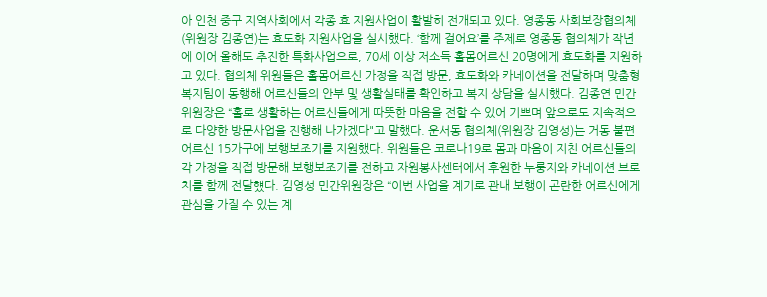아 인천 중구 지역사회에서 각종 효 지원사업이 활발히 전개되고 있다. 영종동 사회보장협의체(위원장 김종연)는 효도화 지원사업을 실시했다. ‘함께 걸어요’를 주제로 영종동 협의체가 작년에 이어 올해도 추진한 특화사업으로, 70세 이상 저소득 홀몸어르신 20명에게 효도화를 지원하고 있다. 협의체 위원들은 홀몸어르신 가정을 직접 방문, 효도화와 카네이션을 전달하며 맞춤형 복지팀이 동행해 어르신들의 안부 및 생활실태를 확인하고 복지 상담을 실시했다. 김종연 민간위원장은 “홀로 생활하는 어르신들에게 따뜻한 마음을 전할 수 있어 기쁘며 앞으로도 지속적으로 다양한 방문사업을 진행해 나가겠다"고 말했다. 운서동 협의체(위원장 김영성)는 거동 불편 어르신 15가구에 보행보조기를 지원했다. 위원들은 코로나19로 몸과 마음이 지친 어르신들의 각 가정을 직접 방문해 보행보조기를 전하고 자원봉사센터에서 후원한 누룽지와 카네이션 브로치를 함께 전달헀다. 김영성 민간위원장은 “이번 사업을 계기로 관내 보행이 곤란한 어르신에게 관심을 가질 수 있는 계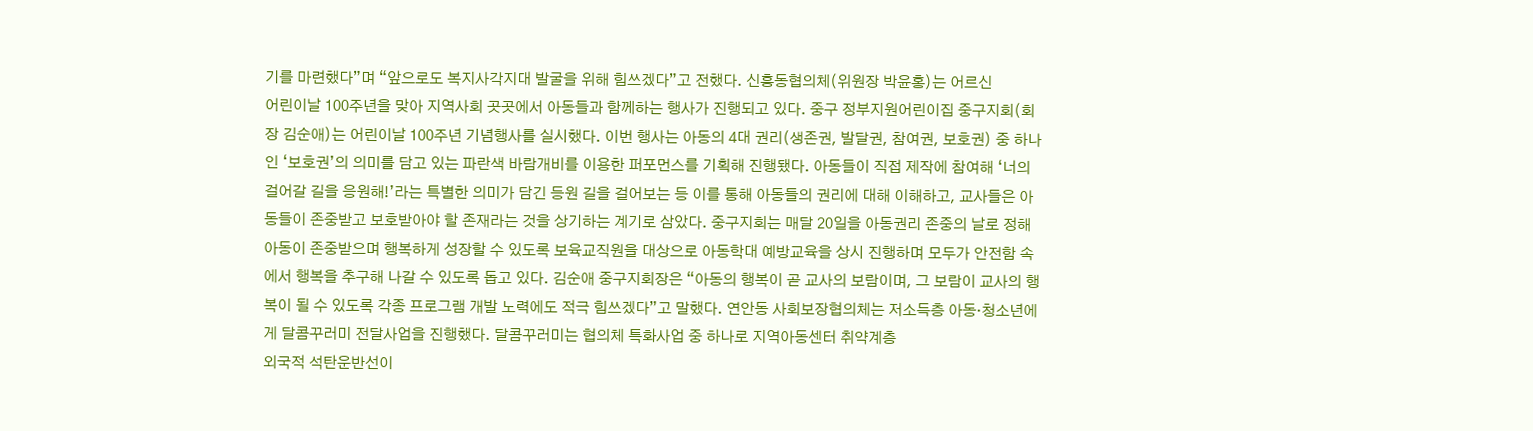기를 마련했다”며 “앞으로도 복지사각지대 발굴을 위해 힘쓰겠다”고 전했다. 신흥동협의체(위원장 박윤홍)는 어르신
어린이날 100주년을 맞아 지역사회 곳곳에서 아동들과 함께하는 행사가 진행되고 있다. 중구 정부지원어린이집 중구지회(회장 김순애)는 어린이날 100주년 기념행사를 실시했다. 이번 행사는 아동의 4대 권리(생존권, 발달권, 참여권, 보호권) 중 하나인 ‘보호권’의 의미를 담고 있는 파란색 바람개비를 이용한 퍼포먼스를 기획해 진행됐다. 아동들이 직접 제작에 참여해 ‘너의 걸어갈 길을 응원해!’라는 특별한 의미가 담긴 등원 길을 걸어보는 등 이를 통해 아동들의 권리에 대해 이해하고, 교사들은 아동들이 존중받고 보호받아야 할 존재라는 것을 상기하는 계기로 삼았다. 중구지회는 매달 20일을 아동권리 존중의 날로 정해 아동이 존중받으며 행복하게 성장할 수 있도록 보육교직원을 대상으로 아동학대 예방교육을 상시 진행하며 모두가 안전함 속에서 행복을 추구해 나갈 수 있도록 돕고 있다. 김순애 중구지회장은 “아동의 행복이 곧 교사의 보람이며, 그 보람이 교사의 행복이 될 수 있도록 각종 프로그램 개발 노력에도 적극 힘쓰겠다”고 말했다. 연안동 사회보장협의체는 저소득층 아동·청소년에게 달콤꾸러미 전달사업을 진행했다. 달콤꾸러미는 협의체 특화사업 중 하나로 지역아동센터 취약계층
외국적 석탄운반선이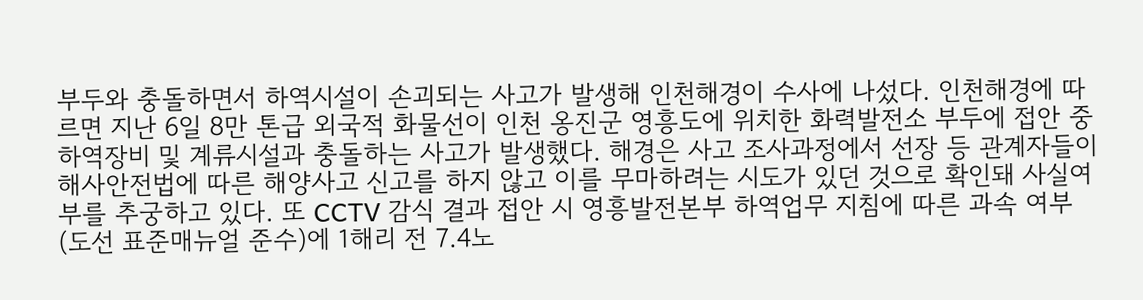부두와 충돌하면서 하역시설이 손괴되는 사고가 발생해 인천해경이 수사에 나섰다. 인천해경에 따르면 지난 6일 8만 톤급 외국적 화물선이 인천 옹진군 영흥도에 위치한 화력발전소 부두에 접안 중 하역장비 및 계류시설과 충돌하는 사고가 발생했다. 해경은 사고 조사과정에서 선장 등 관계자들이 해사안전법에 따른 해양사고 신고를 하지 않고 이를 무마하려는 시도가 있던 것으로 확인돼 사실여부를 추궁하고 있다. 또 CCTV 감식 결과 접안 시 영흥발전본부 하역업무 지침에 따른 과속 여부(도선 표준매뉴얼 준수)에 1해리 전 7.4노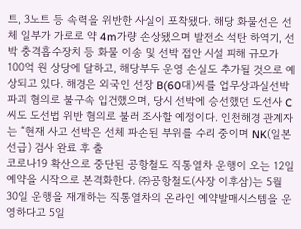트, 3노트 등 속력을 위반한 사실이 포착됐다. 해당 화물선은 선체 일부가 가로로 약 4m가량 손상됐으며 발전소 석탄 하역기, 선박 충격흡수장치 등 화물 이송 및 선박 접안 시설 피해 규모가 100억 원 상당에 달하고, 해당부두 운영 손실도 추가될 것으로 예상되고 있다. 해경은 외국인 선장 B(60대)씨를 업무상과실선박파괴 혐의로 불구속 입건했으며, 당시 선박에 승선했던 도선사 C씨도 도선법 위반 혐의로 불러 조사할 예정이다. 인천해경 관계자는 “현재 사고 선박은 선체 파손된 부위를 수리 중이며 NK(일본 선급) 검사 완료 후 출
코로나19 확산으로 중단된 공항철도 직통열차 운행이 오는 12일 예약을 시작으로 본격화한다. ㈜공항철도(사장 이후삼)는 5월 30일 운행을 재개하는 직통열차의 온라인 예약발매시스템을 운영하다고 5일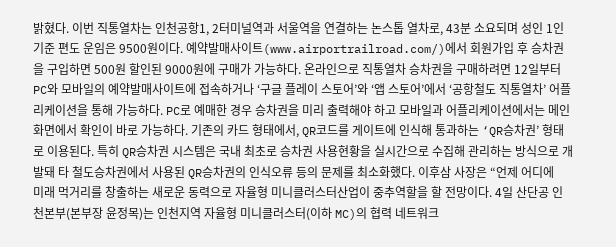밝혔다. 이번 직통열차는 인천공항1, 2터미널역과 서울역을 연결하는 논스톱 열차로, 43분 소요되며 성인 1인 기준 편도 운임은 9500원이다. 예약발매사이트(www.airportrailroad.com/)에서 회원가입 후 승차권을 구입하면 500원 할인된 9000원에 구매가 가능하다. 온라인으로 직통열차 승차권을 구매하려면 12일부터 PC와 모바일의 예약발매사이트에 접속하거나 ‘구글 플레이 스토어’와 ‘앱 스토어’에서 ‘공항철도 직통열차’ 어플리케이션을 통해 가능하다. PC로 예매한 경우 승차권을 미리 출력해야 하고 모바일과 어플리케이션에서는 메인 화면에서 확인이 바로 가능하다. 기존의 카드 형태에서, QR코드를 게이트에 인식해 통과하는 ‘QR승차권’ 형태로 이용된다. 특히 QR승차권 시스템은 국내 최초로 승차권 사용현황을 실시간으로 수집해 관리하는 방식으로 개발돼 타 철도승차권에서 사용된 QR승차권의 인식오류 등의 문제를 최소화했다. 이후삼 사장은 “언제 어디에
미래 먹거리를 창출하는 새로운 동력으로 자율형 미니클러스터산업이 중추역할을 할 전망이다. 4일 산단공 인천본부(본부장 윤정목)는 인천지역 자율형 미니클러스터(이하 MC)의 협력 네트워크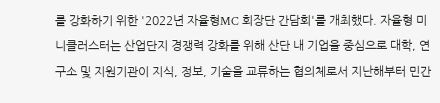를 강화하기 위한 '2022년 자율형MC 회장단 간담회'를 개최했다. 자율형 미니클러스터는 산업단지 경쟁력 강화를 위해 산단 내 기업을 중심으로 대학, 연구소 및 지원기관이 지식, 정보, 기술을 교류하는 협의체로서 지난해부터 민간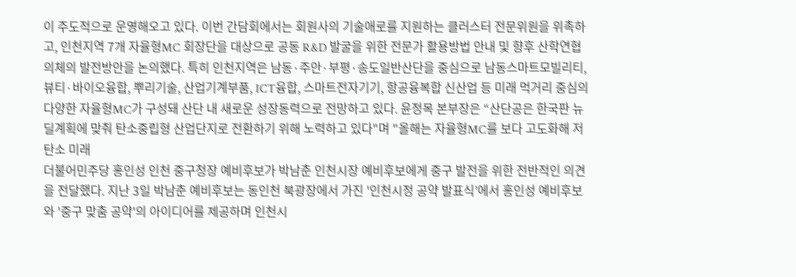이 주도적으로 운영해오고 있다. 이번 간담회에서는 회원사의 기술애로를 지원하는 클러스터 전문위원을 위촉하고, 인천지역 7개 자율형MC 회장단을 대상으로 공동 R&D 발굴을 위한 전문가 활용방법 안내 및 향후 산학연협의체의 발전방안을 논의했다. 특히 인천지역은 남동·주안·부평·송도일반산단을 중심으로 남동스마트모빌리티, 뷰티·바이오융합, 뿌리기술, 산업기계부품, ICT융합, 스마트전자기기, 항공융복합 신산업 등 미래 먹거리 중심의 다양한 자율형MC가 구성돼 산단 내 새로운 성장동력으로 전망하고 있다. 윤정목 본부장은 “산단공은 한국판 뉴딜계획에 맞춰 탄소중립형 산업단지로 전환하기 위해 노력하고 있다"며 "올해는 자율형MC를 보다 고도화해 저탄소 미래
더불어민주당 홍인성 인천 중구청장 예비후보가 박남춘 인천시장 예비후보에게 중구 발전을 위한 전반적인 의견을 전달했다. 지난 3일 박남춘 예비후보는 동인천 북광장에서 가진 '인천시정 공약 발표식’에서 홍인성 예비후보와 '중구 맞춤 공약'의 아이디어를 제공하며 인천시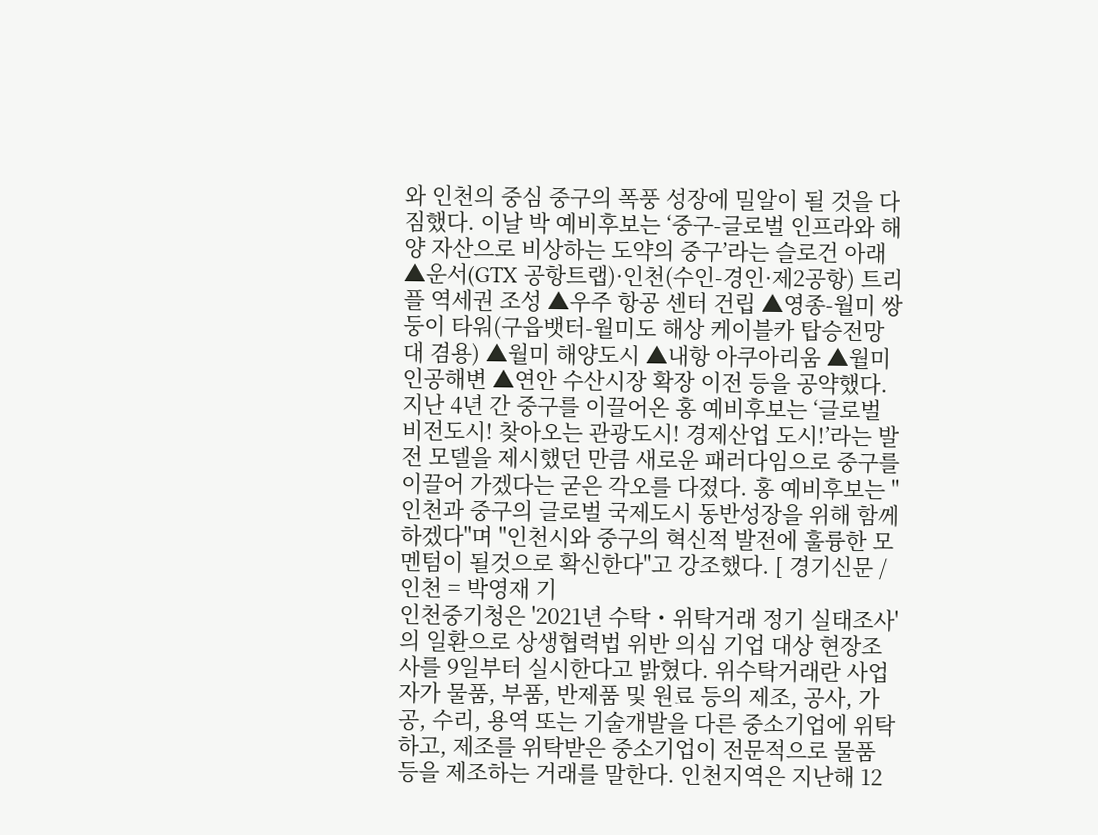와 인천의 중심 중구의 폭풍 성장에 밀알이 될 것을 다짐했다. 이날 박 예비후보는 ‘중구-글로벌 인프라와 해양 자산으로 비상하는 도약의 중구’라는 슬로건 아래 ▲운서(GTX 공항트랩)·인천(수인-경인·제2공항) 트리플 역세권 조성 ▲우주 항공 센터 건립 ▲영종-월미 쌍둥이 타워(구읍뱃터-월미도 해상 케이블카 탑승전망대 겸용) ▲월미 해양도시 ▲내항 아쿠아리움 ▲월미 인공해변 ▲연안 수산시장 확장 이전 등을 공약했다. 지난 4년 간 중구를 이끌어온 홍 예비후보는 ‘글로벌 비전도시! 찾아오는 관광도시! 경제산업 도시!’라는 발전 모델을 제시했던 만큼 새로운 패러다임으로 중구를 이끌어 가겠다는 굳은 각오를 다졌다. 홍 예비후보는 "인천과 중구의 글로벌 국제도시 동반성장을 위해 함께 하겠다"며 "인천시와 중구의 혁신적 발전에 훌륭한 모멘텀이 될것으로 확신한다"고 강조했다. [ 경기신문 / 인천 = 박영재 기
인천중기청은 '2021년 수탁・위탁거래 정기 실태조사'의 일환으로 상생협력법 위반 의심 기업 대상 현장조사를 9일부터 실시한다고 밝혔다. 위수탁거래란 사업자가 물품, 부품, 반제품 및 원료 등의 제조, 공사, 가공, 수리, 용역 또는 기술개발을 다른 중소기업에 위탁하고, 제조를 위탁받은 중소기업이 전문적으로 물품 등을 제조하는 거래를 말한다. 인천지역은 지난해 12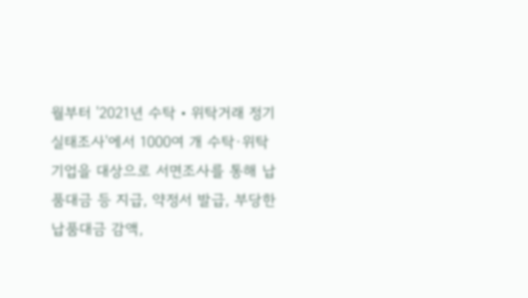월부터 '2021년 수탁・위탁거래 정기 실태조사'에서 1000여 개 수탁·위탁기업을 대상으로 서면조사를 통해 납품대금 등 지급, 약정서 발급, 부당한 납품대금 감액,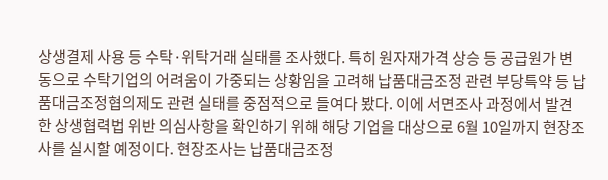상생결제 사용 등 수탁·위탁거래 실태를 조사했다. 특히 원자재가격 상승 등 공급원가 변동으로 수탁기업의 어려움이 가중되는 상황임을 고려해 납품대금조정 관련 부당특약 등 납품대금조정협의제도 관련 실태를 중점적으로 들여다 봤다. 이에 서면조사 과정에서 발견한 상생협력법 위반 의심사항을 확인하기 위해 해당 기업을 대상으로 6월 10일까지 현장조사를 실시할 예정이다. 현장조사는 납품대금조정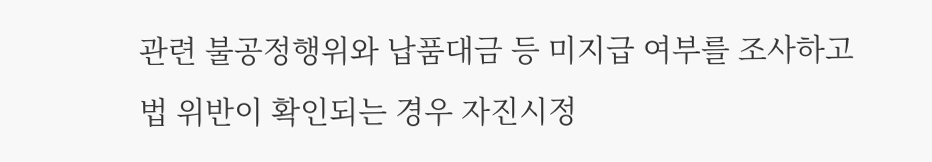관련 불공정행위와 납품대금 등 미지급 여부를 조사하고 법 위반이 확인되는 경우 자진시정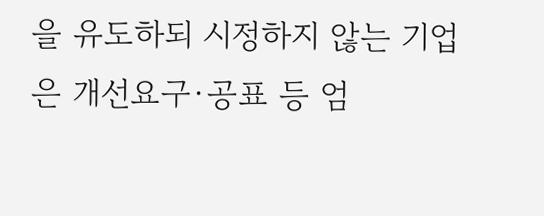을 유도하되 시정하지 않는 기업은 개선요구·공표 등 엄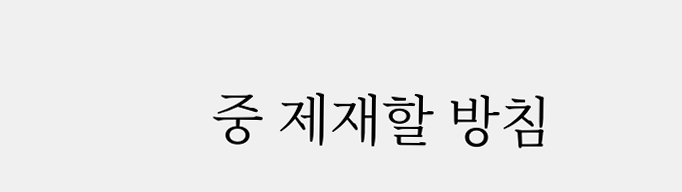중 제재할 방침